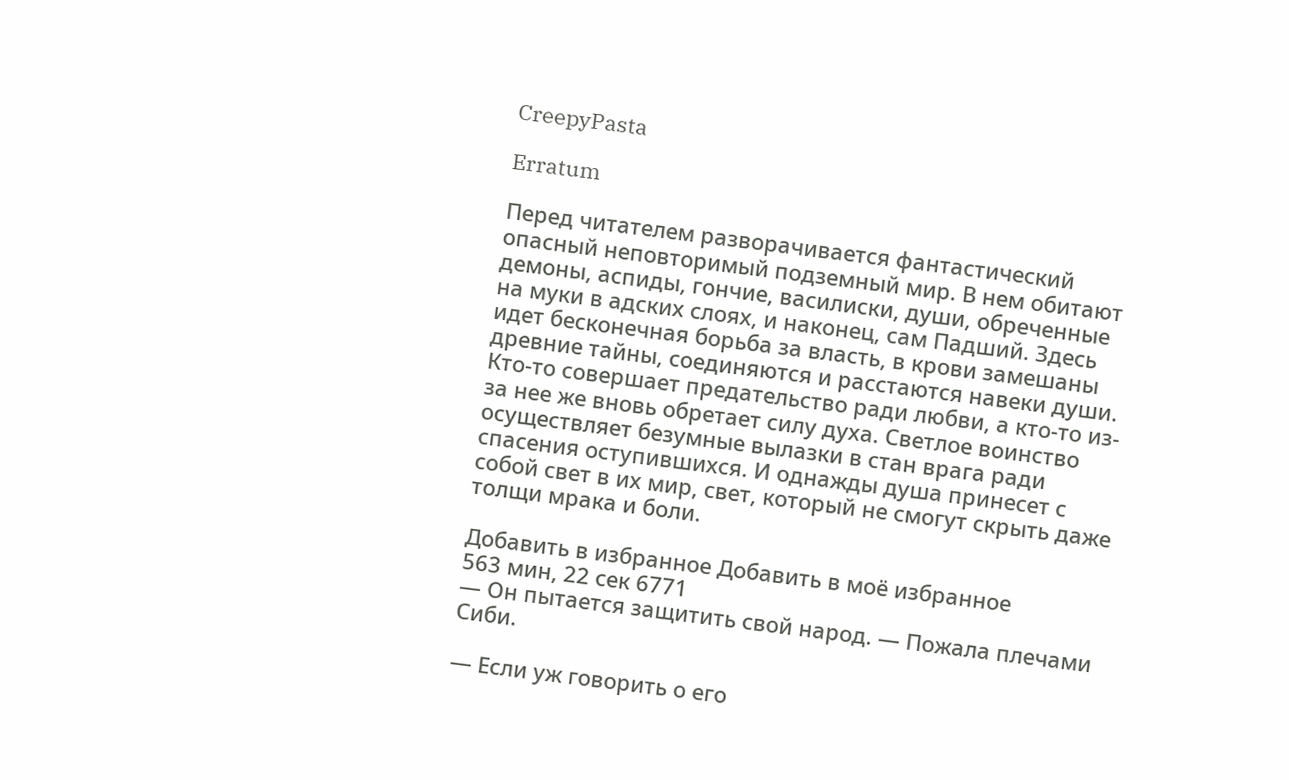CreepyPasta

Erratum

Перед читателем разворачивается фантастический опасный неповторимый подземный мир. В нем обитают демоны, аспиды, гончие, василиски, души, обреченные на муки в адских слоях, и наконец, сам Падший. Здесь идет бесконечная борьба за власть, в крови замешаны древние тайны, соединяются и расстаются навеки души. Кто-то совершает предательство ради любви, а кто-то из-за нее же вновь обретает силу духа. Светлое воинство осуществляет безумные вылазки в стан врага ради спасения оступившихся. И однажды душа принесет с собой свет в их мир, свет, который не смогут скрыть даже толщи мрака и боли.

Добавить в избранное Добавить в моё избранное
563 мин, 22 сек 6771
— Он пытается защитить свой народ. — Пожала плечами Сиби.

— Если уж говорить о его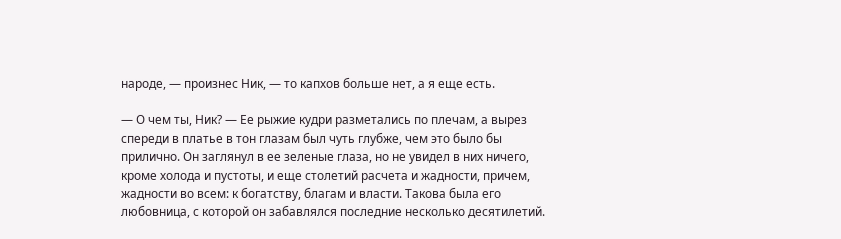народе, — произнес Ник, — то капхов больше нет, а я еще есть.

— О чем ты, Ник? — Ее рыжие кудри разметались по плечам, а вырез спереди в платье в тон глазам был чуть глубже, чем это было бы прилично. Он заглянул в ее зеленые глаза, но не увидел в них ничего, кроме холода и пустоты, и еще столетий расчета и жадности, причем, жадности во всем: к богатству, благам и власти. Такова была его любовница, с которой он забавлялся последние несколько десятилетий.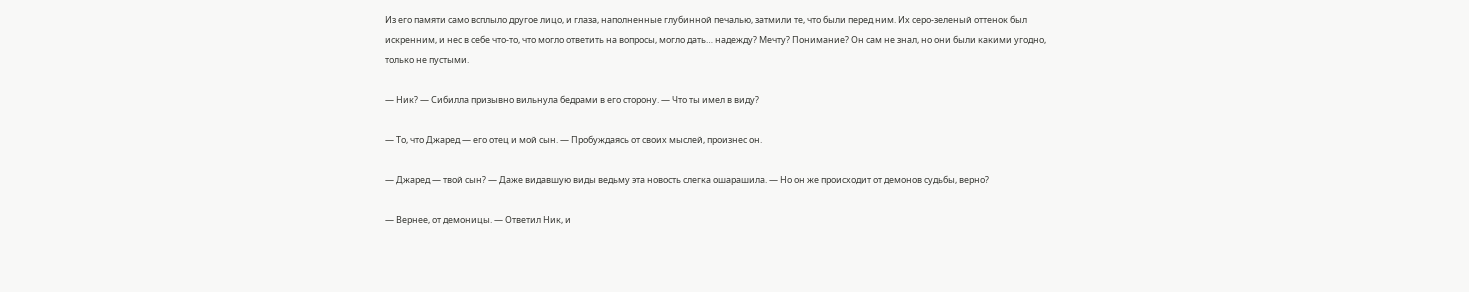Из его памяти само всплыло другое лицо, и глаза, наполненные глубинной печалью, затмили те, что были перед ним. Их серо-зеленый оттенок был искренним, и нес в себе что-то, что могло ответить на вопросы, могло дать… надежду? Мечту? Понимание? Он сам не знал, но они были какими угодно, только не пустыми.

— Ник? — Сибилла призывно вильнула бедрами в его сторону. — Что ты имел в виду?

— То, что Джаред — его отец и мой сын. — Пробуждаясь от своих мыслей, произнес он.

— Джаред — твой сын? — Даже видавшую виды ведьму эта новость слегка ошарашила. — Но он же происходит от демонов судьбы, верно?

— Вернее, от демоницы. — Ответил Ник, и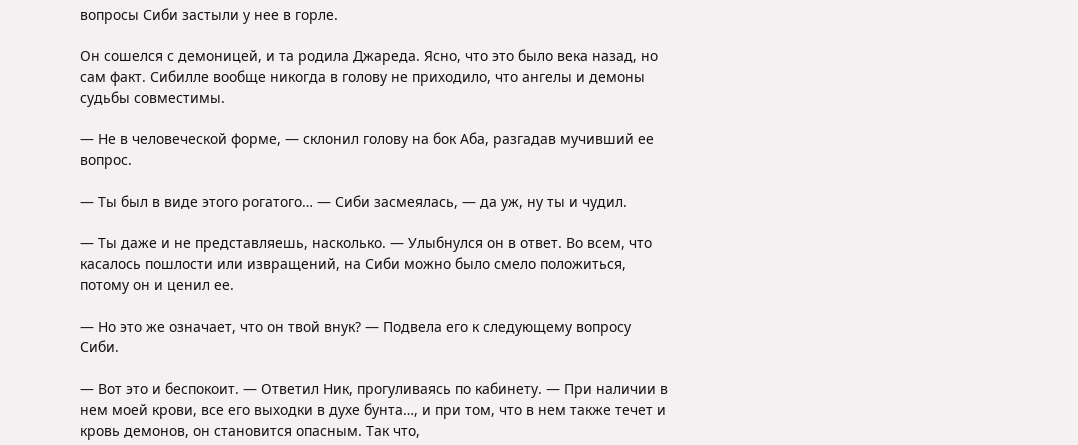вопросы Сиби застыли у нее в горле.

Он сошелся с демоницей, и та родила Джареда. Ясно, что это было века назад, но сам факт. Сибилле вообще никогда в голову не приходило, что ангелы и демоны судьбы совместимы.

— Не в человеческой форме, — склонил голову на бок Аба, разгадав мучивший ее вопрос.

— Ты был в виде этого рогатого… — Сиби засмеялась, — да уж, ну ты и чудил.

— Ты даже и не представляешь, насколько. — Улыбнулся он в ответ. Во всем, что касалось пошлости или извращений, на Сиби можно было смело положиться, потому он и ценил ее.

— Но это же означает, что он твой внук? — Подвела его к следующему вопросу Сиби.

— Вот это и беспокоит. — Ответил Ник, прогуливаясь по кабинету. — При наличии в нем моей крови, все его выходки в духе бунта…, и при том, что в нем также течет и кровь демонов, он становится опасным. Так что,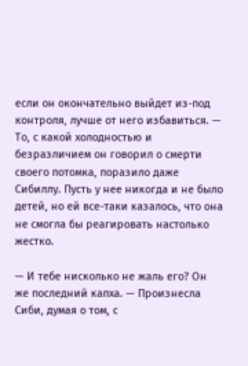если он окончательно выйдет из-под контроля, лучше от него избавиться. — То, с какой холодностью и безразличием он говорил о смерти своего потомка, поразило даже Сибиллу. Пусть у нее никогда и не было детей, но ей все-таки казалось, что она не смогла бы реагировать настолько жестко.

— И тебе нисколько не жаль его? Он же последний капха. — Произнесла Сиби, думая о том, с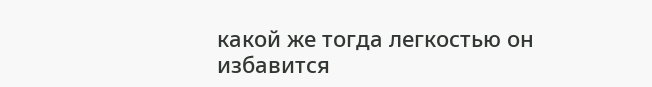какой же тогда легкостью он избавится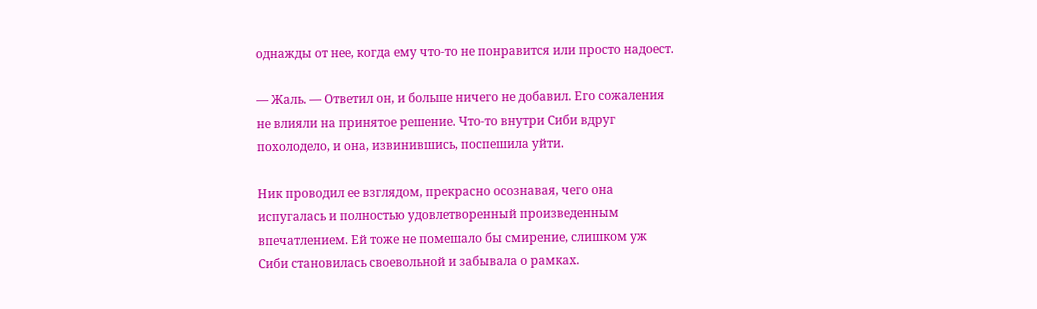однажды от нее, когда ему что-то не понравится или просто надоест.

— Жаль. — Ответил он, и больше ничего не добавил. Его сожаления не влияли на принятое решение. Что-то внутри Сиби вдруг похолодело, и она, извинившись, поспешила уйти.

Ник проводил ее взглядом, прекрасно осознавая, чего она испугалась и полностью удовлетворенный произведенным впечатлением. Ей тоже не помешало бы смирение, слишком уж Сиби становилась своевольной и забывала о рамках.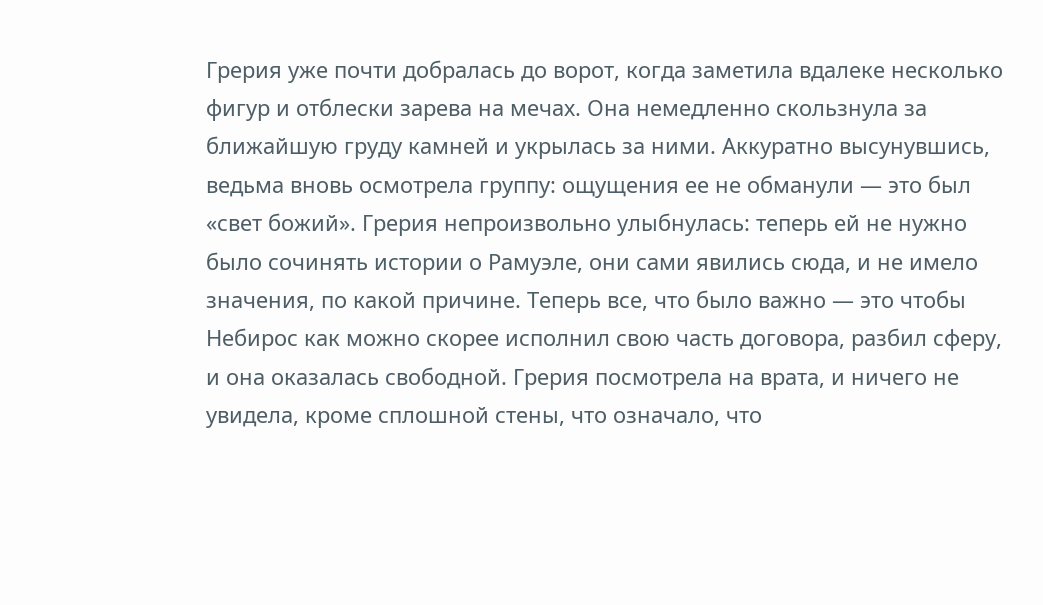Грерия уже почти добралась до ворот, когда заметила вдалеке несколько фигур и отблески зарева на мечах. Она немедленно скользнула за ближайшую груду камней и укрылась за ними. Аккуратно высунувшись, ведьма вновь осмотрела группу: ощущения ее не обманули — это был «свет божий». Грерия непроизвольно улыбнулась: теперь ей не нужно было сочинять истории о Рамуэле, они сами явились сюда, и не имело значения, по какой причине. Теперь все, что было важно — это чтобы Небирос как можно скорее исполнил свою часть договора, разбил сферу, и она оказалась свободной. Грерия посмотрела на врата, и ничего не увидела, кроме сплошной стены, что означало, что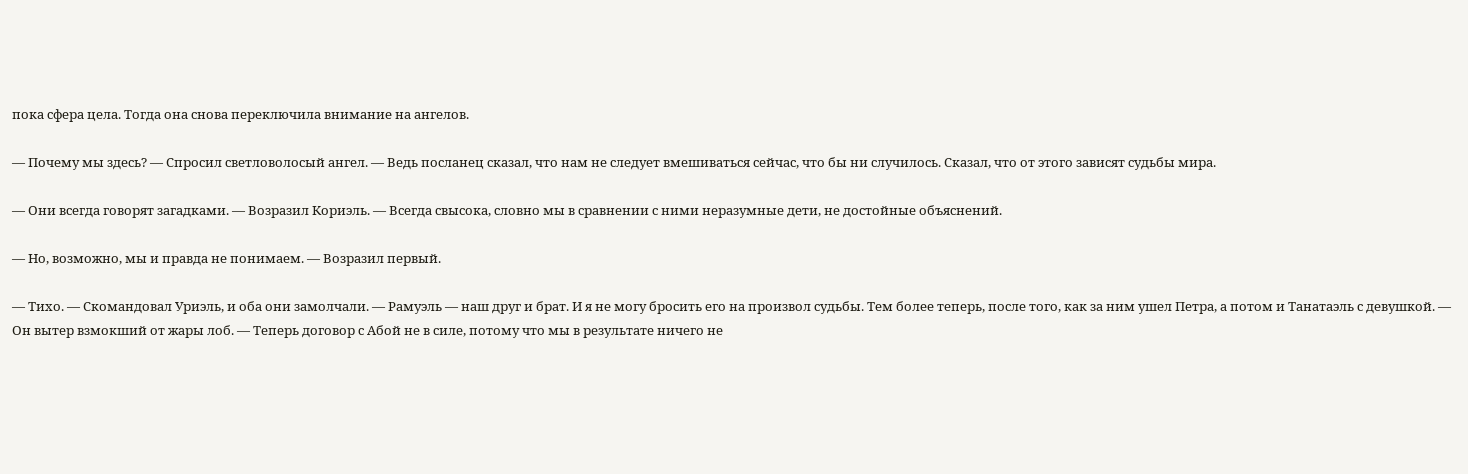пока сфера цела. Тогда она снова переключила внимание на ангелов.

— Почему мы здесь? — Спросил светловолосый ангел. — Ведь посланец сказал, что нам не следует вмешиваться сейчас, что бы ни случилось. Сказал, что от этого зависят судьбы мира.

— Они всегда говорят загадками. — Возразил Кориэль. — Всегда свысока, словно мы в сравнении с ними неразумные дети, не достойные объяснений.

— Но, возможно, мы и правда не понимаем. — Возразил первый.

— Тихо. — Скомандовал Уриэль, и оба они замолчали. — Рамуэль — наш друг и брат. И я не могу бросить его на произвол судьбы. Тем более теперь, после того, как за ним ушел Петра, а потом и Танатаэль с девушкой. — Он вытер взмокший от жары лоб. — Теперь договор с Абой не в силе, потому что мы в результате ничего не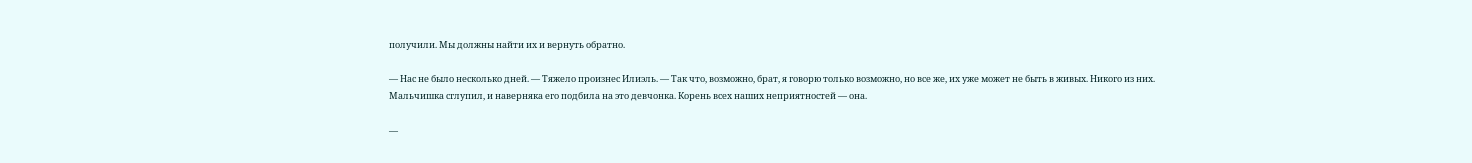получили. Мы должны найти их и вернуть обратно.

— Нас не было несколько дней. — Тяжело произнес Илиэль. — Так что, возможно, брат, я говорю только возможно, но все же, их уже может не быть в живых. Никого из них. Мальчишка сглупил, и наверняка его подбила на это девчонка. Корень всех наших неприятностей — она.

—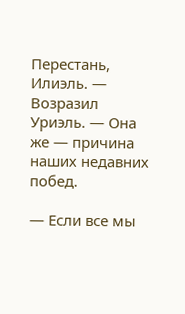Перестань, Илиэль. — Возразил Уриэль. — Она же — причина наших недавних побед.

— Если все мы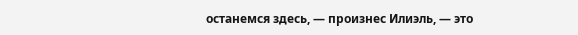останемся здесь, — произнес Илиэль, — это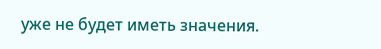уже не будет иметь значения.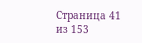Страница 41 из 153